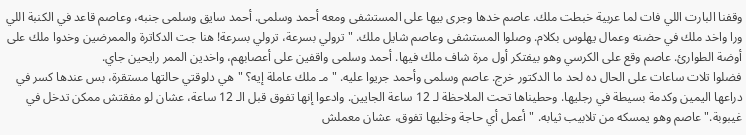وقفنا البارت اللي فات لما عربية خبطت ملك. عاصم خدها وجرى بيها على المستشفى ومعه أحمد وسلمى. أحمد سايق وسلمى جنبه، وعاصم قاعد في الكنبة اللي ورا واخد ملك في حضنه وعمال يهلوس بكلام. وصلوا المستشفى وعاصم شايل ملك. "ترولي بسرعة، ترولي بسرعة! هنا جت الدكاترة والممرضين وخدوا ملك على أوضة الطوارئ. عاصم وقع على الكرسي وهو بيفتكر أول مرة شاف ملك فيها. أحمد وسلمى واقفين على أعصابهم، واخدين الممر رايحين جاي.
فضلوا تلات ساعات على الحال ده لحد ما الدكتور خرج. عاصم وسلمى وأحمد جريوا عليه. "مـ ملك عاملة إيه؟ "هي دلوقتي حالتها مستقرة، بس عندها كسر في دراعها اليمين وكدمة بسيطة في رجليها. وحطيناها تحت الملاحظة لـ 12 ساعة الجايين. وادعوا إنها تفوق قبل الـ 12 ساعة، عشان لو مفقتش ممكن تدخل في غيبوبة." عاصم وهو يمسكه من تلابيب ثيابه. "أعمل أي حاجة وخليها تفوق، عشان معملش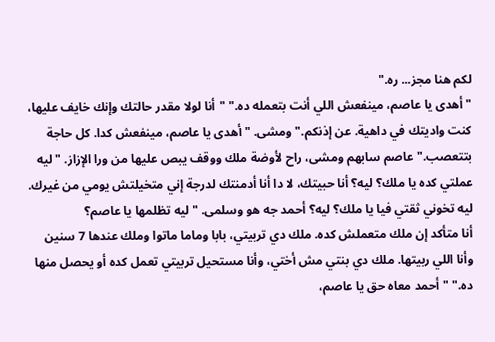لكم هنا مجز... ره."
"أهدى يا عاصم، مينفعش اللي أنت بتعمله ده." "أنا لولا مقدر حالتك وإنك خايف عليها، كنت واديتك في داهية. عن إذنكم." ومشى. "أهدى يا عاصم، مينفعش كدا. كل حاجة بتتعصب." عاصم سابهم ومشى، راح لأوضة ملك ووقف يبص عليها من ورا الإزاز. "ليه عملتي كده يا ملك؟ ليه؟ أنا حبيتك، لا دا أنا أدمنتك لدرجة إني متخيلتش يومي من غيرك. ليه تخوني ثقتي فيا يا ملك؟ ليه؟ أحمد جه هو وسلمى. "ليه تظلمها يا عاصم؟
أنا متأكد إن ملك متعملش كده. ملك دي تربيتي، بابا وماما ماتوا وملك عندها 7 سنين وأنا اللي ربيتها. ملك دي بنتي مش أختي، وأنا مستحيل تربيتي تعمل كده أو يحصل منها ده." "أحمد معاه حق يا عاصم،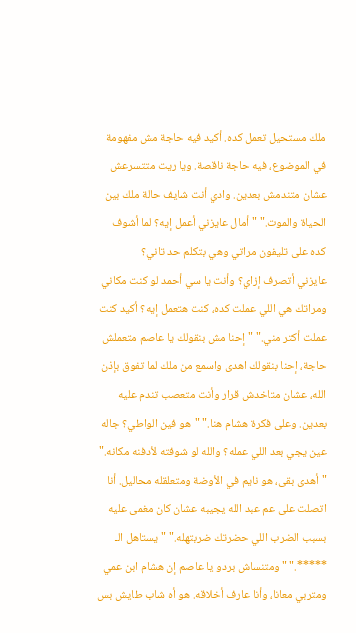ملك مستحيل تعمل كده. أكيد فيه حاجة مش مفهومة في الموضوع، فيه حاجة ناقصة. ويا ريت متتسرعش عشان متندمش بعدين. وادي أنت شايف حالة ملك بين الحياة والموت." "أمال عايزني أعمل إيه؟ لما أشوف كده على تليفون مراتي وهي بتكلم حد تاني؟
عايزني أتصرف إزاي؟ وأنت يا سي أحمد لو كنت مكاني ومراتك هي اللي عملت كده، كنت هتعمل إيه؟ أكيد كنت عملت أكتر مني." "إحنا مش بنقولك يا عاصم متعملش حاجة، إحنا بنقولك اهدى واسمع من ملك لما تفوق بإذن الله، عشان متاخدش قرار وأنت متعصب تندم عليه بعدين. وعلى فكرة هشام هنا." "هو فين الواطي؟ جاله عين يجي بعد اللي عمله؟ والله لو شوفته لأدفنه مكانه."
"أهدى بقى، هو نايم في الأوضة ومتعلقله محاليل. أنا اتصلت على عم عبد الله يجيبه عشان كان مغمى عليه بسبب الضرب اللي حضرتك ضربتهله." "يستاهل الـ *****." "ومتنساش بردو يا عاصم إن هشام ابن عمي ومتربي معانا، وأنا عارف أخلاقه. هو أه شاب طايش بس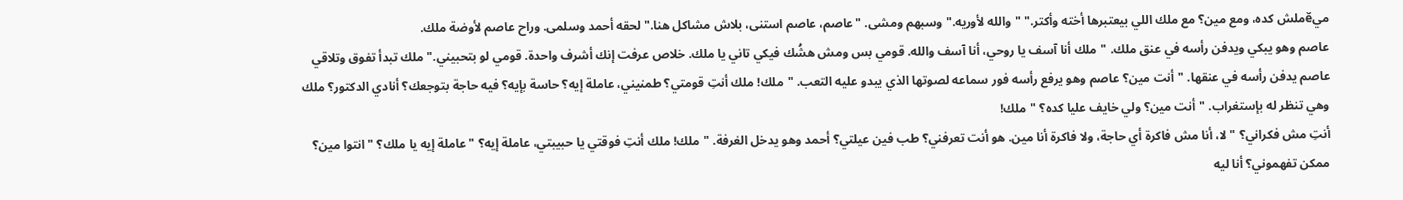ميěملش كده، ومع مين؟ مع ملك اللي بيعتبرها أخته وأكتر." "والله لأوريه." وسبهم ومشى. "عاصم، عاصم استنى، بلاش مشاكل هنا." لحقه أحمد وسلمى. وراح عاصم لأوضة ملك.
عاصم وهو يبكي ويدفن رأسه في عنق ملك. "ملك أنا آسف يا روحي، أنا آسف والله. قومي بس ومش هشُك فيكي تاني يا ملك. خلاص عرفت إنك أشرف واحدة. قومي لو بتحبيني." ملك تبدأ تفوق وتلاقي عاصم يدفن رأسه في عنقها. "أنت مين؟ عاصم وهو يرفع رأسه فور سماعه لصوتها الذي يبدو عليه التعب. "ملك! ملك أنتِ قومتي؟ طمنيني، عاملة إيه؟ حاسة بإيه؟ فيه حاجة بتوجعك؟ أنادي الدكتور؟ ملك وهي تنظر له بإستغراب. "أنت مين؟ ولي خايف عليا كده؟ "ملك!
أنتِ مش فكراني؟ "لا، أنا مش فاكرة أي حاجة، ولا فاكرة أنا مين. هو أنت تعرفني؟ طب فين عيلتي؟ أحمد وهو يدخل الغرفة. "ملك! ملك أنتِ فوقتي يا حبيبتي، عاملة إيه؟ "عاملة إيه يا ملك؟ "انتوا مين؟ ممكن تفهموني؟ أنا ليه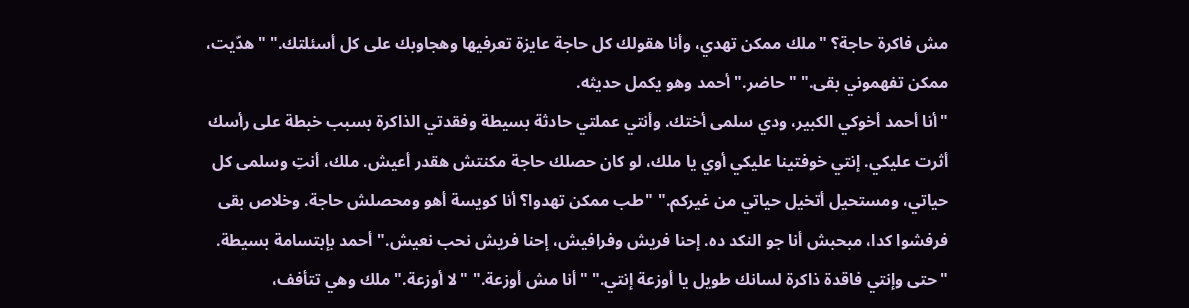مش فاكرة حاجة؟ "ملك ممكن تهدي، وأنا هقولك كل حاجة عايزة تعرفيها وهجاوبك على كل أسئلتك." "هدّيت، ممكن تفهموني بقى." "حاضر." أحمد وهو يكمل حديثه.
"أنا أحمد أخوكي الكبير، ودي سلمى أختك. وأنتي عملتي حادثة بسيطة وفقدتي الذاكرة بسبب خبطة على رأسك أثرت عليكي. إنتي خوفتينا عليكي أوي يا ملك، لو كان حصلك حاجة مكنتش هقدر أعيش. ملك، أنتِ وسلمى كل حياتي، ومستحيل أتخيل حياتي من غيركم." "طب ممكن تهدوا؟ أنا كويسة أهو ومحصلش حاجة. وخلاص بقى فرفشوا كدا، مبحبش أنا جو النكد ده. إحنا فريش وفرافيش، إحنا فريش نحب نعيش." أحمد بإبتسامة بسيطة.
"حتى وإنتي فاقدة ذاكرة لسانك طويل يا أوزعة إنتي." "أنا مش أوزعة." "لا أوزعة." ملك وهي تتأفف،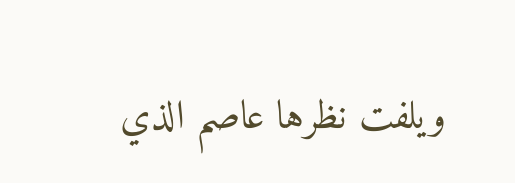ويلفت نظرها عاصم الذي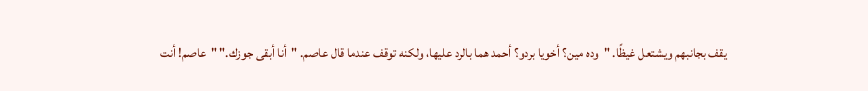يقف بجانبهم ويشتعل غيظًا. "وده مين؟ أخويا بردو؟ أحمد هما بالرد عليها، ولكنه توقف عندما قال عاصم. "أنا أبقى جوزك." "عاصم! أنت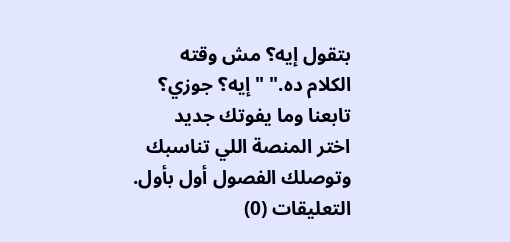بتقول إيه؟ مش وقته الكلام ده." "إيه؟ جوزي؟
تابعنا وما يفوتك جديد
اختر المنصة اللي تناسبك وتوصلك الفصول أول بأول.
التعليقات (0)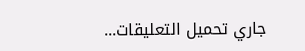جاري تحميل التعليقات...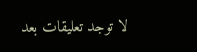لا توجد تعليقات بعد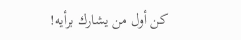كن أول من يشارك برأيه!